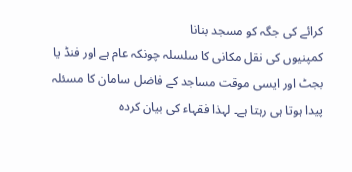کرائے کی جگہ کو مسجد بنانا
کمپنیوں کی نقل مکانی کا سلسلہ چونکہ عام ہے اور فنڈ یا بجٹ اور ایسی موقت مساجد کے فاضل سامان کا مسئلہ پیدا ہوتا ہی رہتا ہے۔ لہذا فقہاء کی بیان کردہ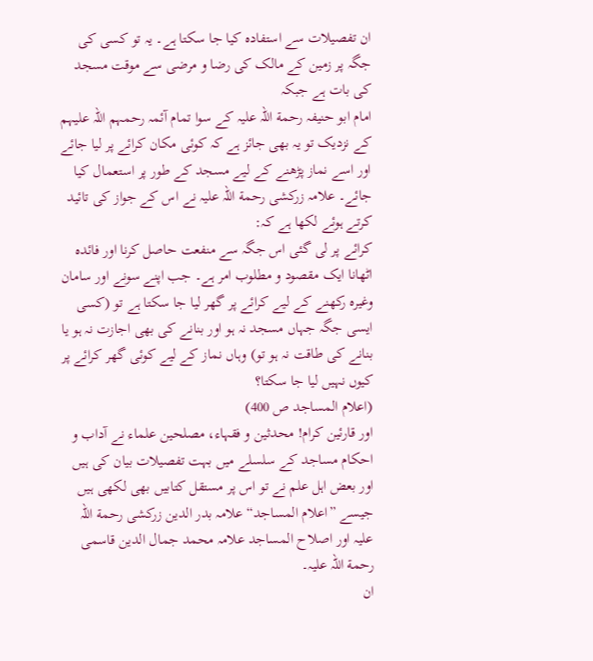ان تفصیلات سے استفادہ کیا جا سکتا ہے۔ یہ تو کسی کی جگہ پر زمین کے مالک کی رضا و مرضی سے موقت مسجد کی بات ہے جبکہ
امام ابو حنیفہ رحمة اللہ علیہ کے سوا تمام آئمہ رحمہم اللہ علیہم کے نزدیک تو یہ بھی جائز ہے کہ کوئی مکان کرائے پر لیا جائے اور اسے نماز پڑھنے کے لیے مسجد کے طور پر استعمال کیا جائے۔ علامہ زرکشی رحمة اللہ علیہ نے اس کے جواز کی تائید کرتے ہوئے لکھا ہے کہ:
کرائے پر لی گئی اس جگہ سے منفعت حاصل کرنا اور فائدہ اٹھانا ایک مقصود و مطلوب امر ہے۔ جب اپنے سونے اور سامان وغیرہ رکھنے کے لیے کرائے پر گھر لیا جا سکتا ہے تو (کسی ایسی جگہ جہاں مسجد نہ ہو اور بنانے کی بھی اجازت نہ ہو یا بنانے کی طاقت نہ ہو تو) وہاں نماز کے لیے کوئی گھر کرائے پر کیوں نہیں لیا جا سکتا؟
(اعلام المساجد ص 400)
اور قارئین کرام! محدثین و فقہاء، مصلحین علماء نے آداب و احکام مساجد کے سلسلے میں بہت تفصیلات بیان کی ہیں اور بعض اہل علم نے تو اس پر مستقل کتابیں بھی لکھی ہیں جیسے ”اعلام المساجد“ علامہ بدر الدین زرکشی رحمة اللہ علیہ اور اصلاح المساجد علامہ محمد جمال الدین قاسمی رحمة اللہ علیہ۔
ان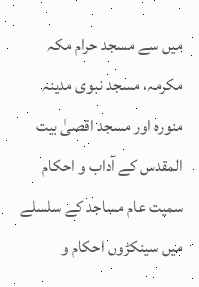میں سے مسجد حرام مکہ مکرمہ، مسجد نبوی مدینہ منورہ اور مسجد اقصیٰ بیت المقدس کے آداب و احکام سمیت عام مساجد کے سلسلے میں سینکڑوں احکام و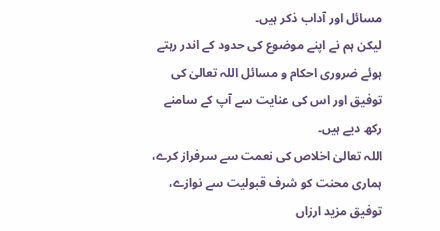مسائل اور آداب ذکر ہیں۔
لیکن ہم نے اپنے موضوع کی حدود کے اندر رہتے ہوئے ضروری احکام و مسائل اللہ تعالیٰ کی توفیق اور اس کی عنایت سے آپ کے سامنے رکھ دیے ہیں۔
اللہ تعالیٰ اخلاص کی نعمت سے سرفراز کرے، ہماری محنت کو شرف قبولیت سے نوازے، توفیق مزید ارزاں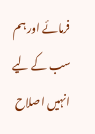فرمائے اور ہم سب کے لیے انہیں اصلاح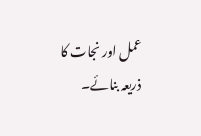عمل اور نجات کا ذریعہ بنائے۔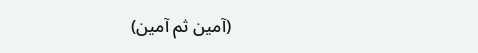(آمین ثم آمین)